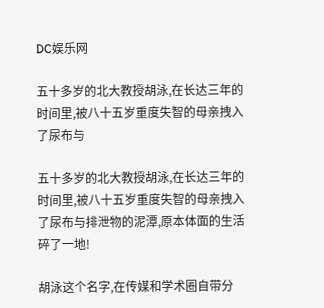DC娱乐网

五十多岁的北大教授胡泳,在长达三年的时间里,被八十五岁重度失智的母亲拽入了尿布与

五十多岁的北大教授胡泳,在长达三年的时间里,被八十五岁重度失智的母亲拽入了尿布与排泄物的泥潭,原本体面的生活碎了一地!

胡泳这个名字,在传媒和学术圈自带分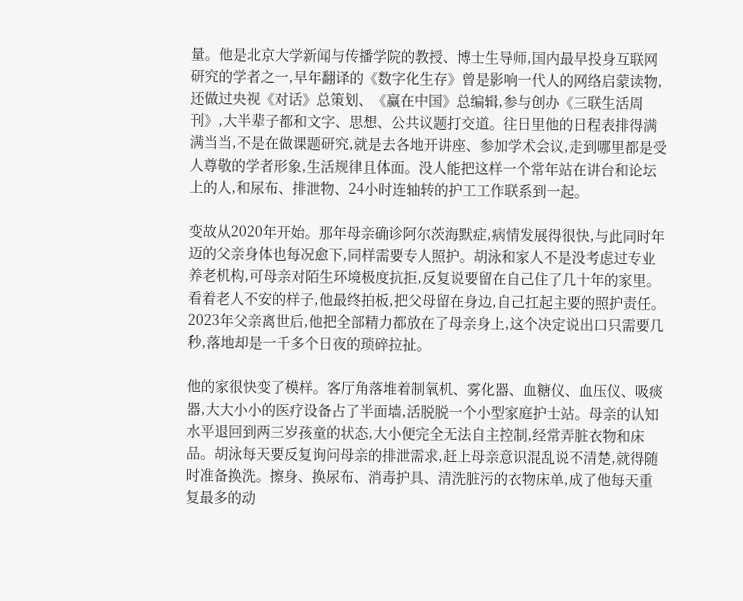量。他是北京大学新闻与传播学院的教授、博士生导师,国内最早投身互联网研究的学者之一,早年翻译的《数字化生存》曾是影响一代人的网络启蒙读物,还做过央视《对话》总策划、《赢在中国》总编辑,参与创办《三联生活周刊》,大半辈子都和文字、思想、公共议题打交道。往日里他的日程表排得满满当当,不是在做课题研究,就是去各地开讲座、参加学术会议,走到哪里都是受人尊敬的学者形象,生活规律且体面。没人能把这样一个常年站在讲台和论坛上的人,和尿布、排泄物、24小时连轴转的护工工作联系到一起。

变故从2020年开始。那年母亲确诊阿尔茨海默症,病情发展得很快,与此同时年迈的父亲身体也每况愈下,同样需要专人照护。胡泳和家人不是没考虑过专业养老机构,可母亲对陌生环境极度抗拒,反复说要留在自己住了几十年的家里。看着老人不安的样子,他最终拍板,把父母留在身边,自己扛起主要的照护责任。2023年父亲离世后,他把全部精力都放在了母亲身上,这个决定说出口只需要几秒,落地却是一千多个日夜的琐碎拉扯。

他的家很快变了模样。客厅角落堆着制氧机、雾化器、血糖仪、血压仪、吸痰器,大大小小的医疗设备占了半面墙,活脱脱一个小型家庭护士站。母亲的认知水平退回到两三岁孩童的状态,大小便完全无法自主控制,经常弄脏衣物和床品。胡泳每天要反复询问母亲的排泄需求,赶上母亲意识混乱说不清楚,就得随时准备换洗。擦身、换尿布、消毒护具、清洗脏污的衣物床单,成了他每天重复最多的动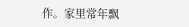作。家里常年飘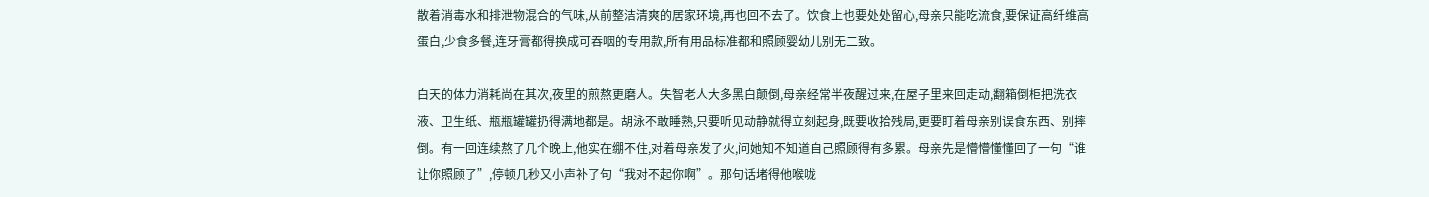散着消毒水和排泄物混合的气味,从前整洁清爽的居家环境,再也回不去了。饮食上也要处处留心,母亲只能吃流食,要保证高纤维高蛋白,少食多餐,连牙膏都得换成可吞咽的专用款,所有用品标准都和照顾婴幼儿别无二致。

白天的体力消耗尚在其次,夜里的煎熬更磨人。失智老人大多黑白颠倒,母亲经常半夜醒过来,在屋子里来回走动,翻箱倒柜把洗衣液、卫生纸、瓶瓶罐罐扔得满地都是。胡泳不敢睡熟,只要听见动静就得立刻起身,既要收拾残局,更要盯着母亲别误食东西、别摔倒。有一回连续熬了几个晚上,他实在绷不住,对着母亲发了火,问她知不知道自己照顾得有多累。母亲先是懵懵懂懂回了一句“谁让你照顾了”,停顿几秒又小声补了句“我对不起你啊”。那句话堵得他喉咙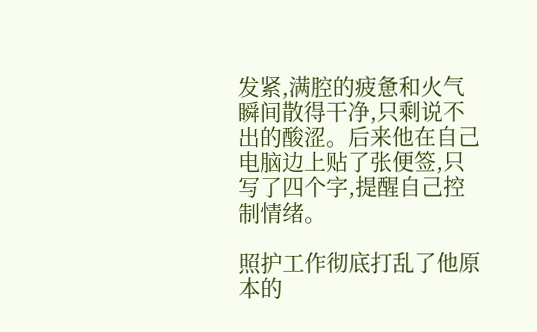发紧,满腔的疲惫和火气瞬间散得干净,只剩说不出的酸涩。后来他在自己电脑边上贴了张便签,只写了四个字,提醒自己控制情绪。

照护工作彻底打乱了他原本的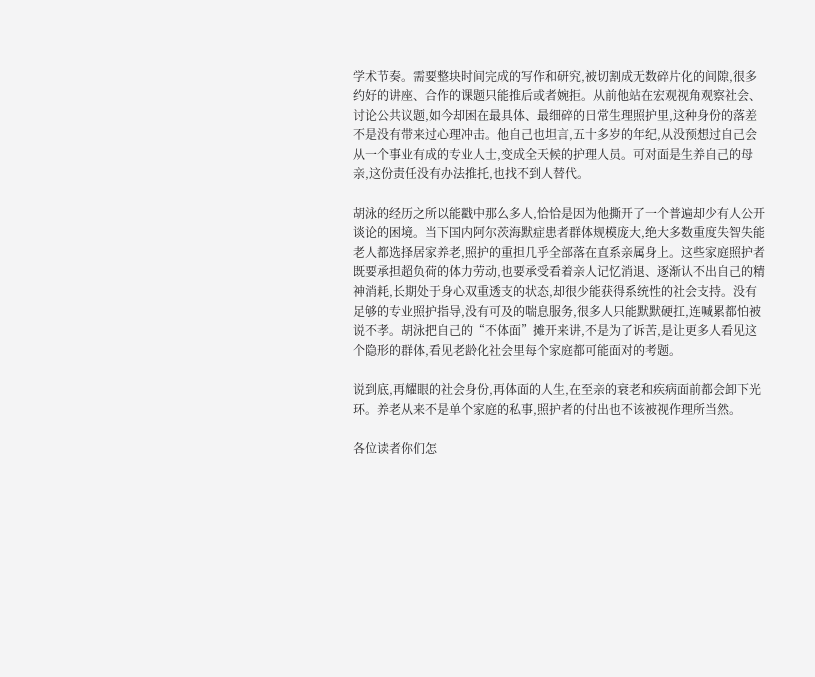学术节奏。需要整块时间完成的写作和研究,被切割成无数碎片化的间隙,很多约好的讲座、合作的课题只能推后或者婉拒。从前他站在宏观视角观察社会、讨论公共议题,如今却困在最具体、最细碎的日常生理照护里,这种身份的落差不是没有带来过心理冲击。他自己也坦言,五十多岁的年纪,从没预想过自己会从一个事业有成的专业人士,变成全天候的护理人员。可对面是生养自己的母亲,这份责任没有办法推托,也找不到人替代。

胡泳的经历之所以能戳中那么多人,恰恰是因为他撕开了一个普遍却少有人公开谈论的困境。当下国内阿尔茨海默症患者群体规模庞大,绝大多数重度失智失能老人都选择居家养老,照护的重担几乎全部落在直系亲属身上。这些家庭照护者既要承担超负荷的体力劳动,也要承受看着亲人记忆消退、逐渐认不出自己的精神消耗,长期处于身心双重透支的状态,却很少能获得系统性的社会支持。没有足够的专业照护指导,没有可及的喘息服务,很多人只能默默硬扛,连喊累都怕被说不孝。胡泳把自己的“不体面”摊开来讲,不是为了诉苦,是让更多人看见这个隐形的群体,看见老龄化社会里每个家庭都可能面对的考题。

说到底,再耀眼的社会身份,再体面的人生,在至亲的衰老和疾病面前都会卸下光环。养老从来不是单个家庭的私事,照护者的付出也不该被视作理所当然。

各位读者你们怎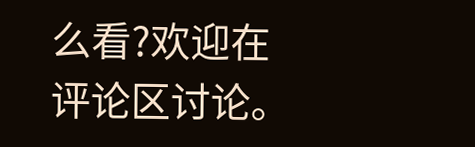么看?欢迎在评论区讨论。